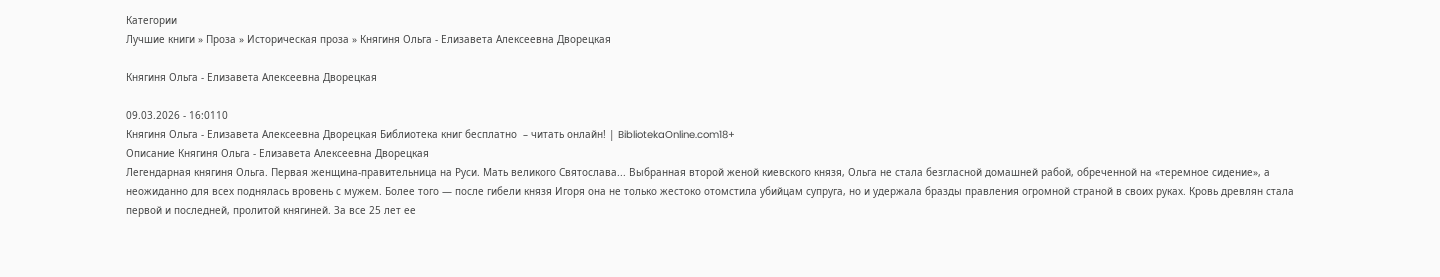Категории
Лучшие книги » Проза » Историческая проза » Княгиня Ольга - Елизавета Алексеевна Дворецкая

Княгиня Ольга - Елизавета Алексеевна Дворецкая

09.03.2026 - 16:0110
Княгиня Ольга - Елизавета Алексеевна Дворецкая Библиотека книг бесплатно  – читать онлайн! | BibliotekaOnline.com18+
Описание Княгиня Ольга - Елизавета Алексеевна Дворецкая
Легендарная княгиня Ольга. Первая женщина-правительница на Руси. Мать великого Святослава... Выбранная второй женой киевского князя, Ольга не стала безгласной домашней рабой, обреченной на «теремное сидение», а неожиданно для всех поднялась вровень с мужем. Более того — после гибели князя Игоря она не только жестоко отомстила убийцам супруга, но и удержала бразды правления огромной страной в своих руках. Кровь древлян стала первой и последней, пролитой княгиней. За все 25 лет ее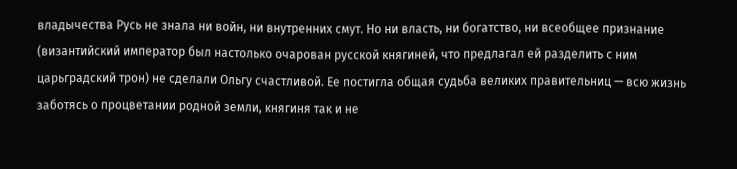владычества Русь не знала ни войн, ни внутренних смут. Но ни власть, ни богатство, ни всеобщее признание (византийский император был настолько очарован русской княгиней, что предлагал ей разделить с ним царьградский трон) не сделали Ольгу счастливой. Ее постигла общая судьба великих правительниц — всю жизнь заботясь о процветании родной земли, княгиня так и не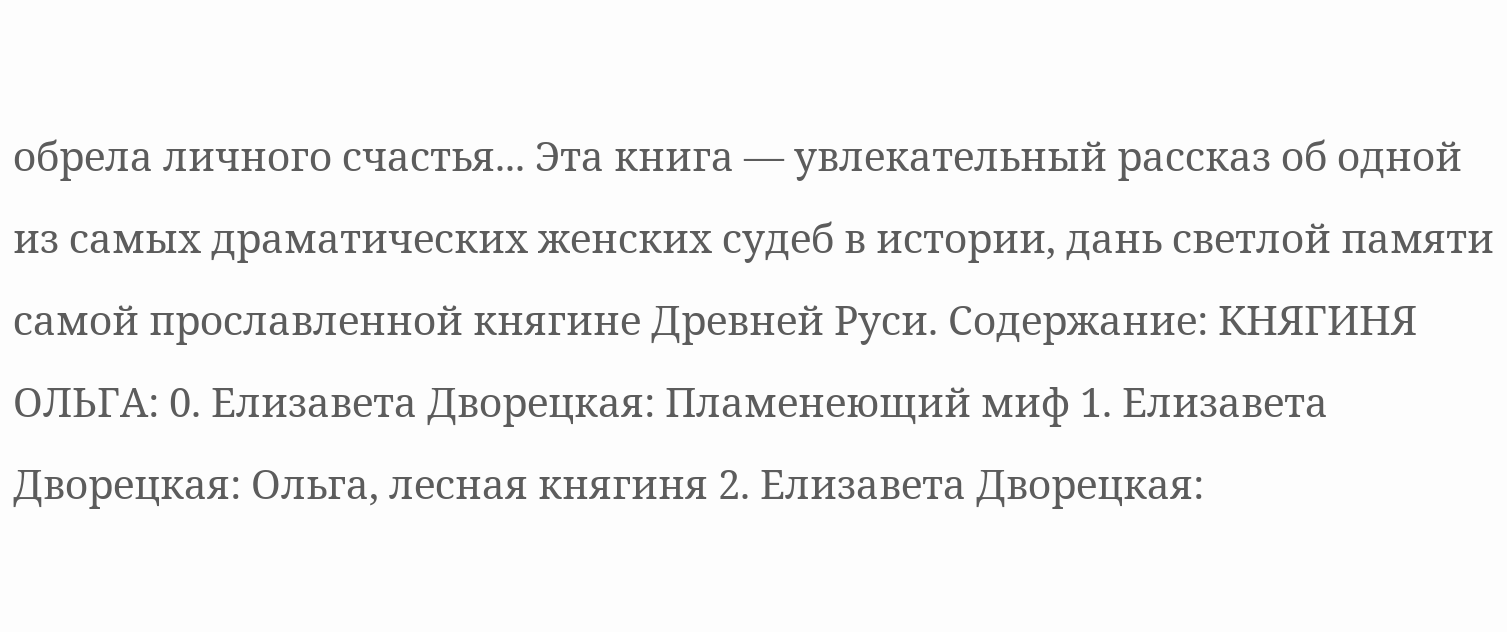обрела личного счастья... Эта книга — увлекательный рассказ об одной из самых драматических женских судеб в истории, дань светлой памяти самой прославленной княгине Древней Руси. Содержание: КНЯГИНЯ ОЛЬГА: 0. Елизавета Дворецкая: Пламенеющий миф 1. Елизавета Дворецкая: Ольга, лесная княгиня 2. Елизавета Дворецкая: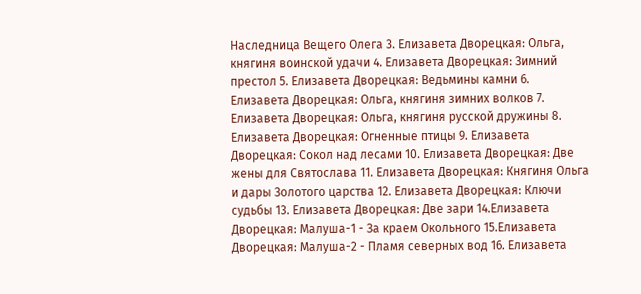Наследница Вещего Олега 3. Елизавета Дворецкая: Ольга, княгиня воинской удачи 4. Елизавета Дворецкая: Зимний престол 5. Елизавета Дворецкая: Ведьмины камни 6. Елизавета Дворецкая: Ольга, княгиня зимних волков 7. Елизавета Дворецкая: Ольга, княгиня русской дружины 8. Елизавета Дворецкая: Огненные птицы 9. Елизавета Дворецкая: Сокол над лесами 10. Елизавета Дворецкая: Две жены для Святослава 11. Елизавета Дворецкая: Княгиня Ольга и дары Золотого царства 12. Елизавета Дворецкая: Ключи судьбы 13. Елизавета Дворецкая: Две зари 14.Елизавета Дворецкая: Малуша-1 - За краем Окольного 15.Елизавета Дворецкая: Малуша-2 - Пламя северных вод 16. Елизавета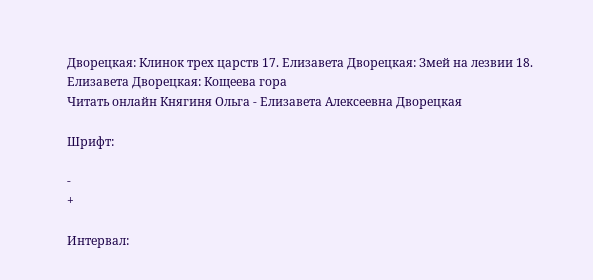Дворецкая: Клинок трех царств 17. Елизавета Дворецкая: Змей на лезвии 18. Елизавета Дворецкая: Кощеева гора
Читать онлайн Княгиня Ольга - Елизавета Алексеевна Дворецкая

Шрифт:

-
+

Интервал: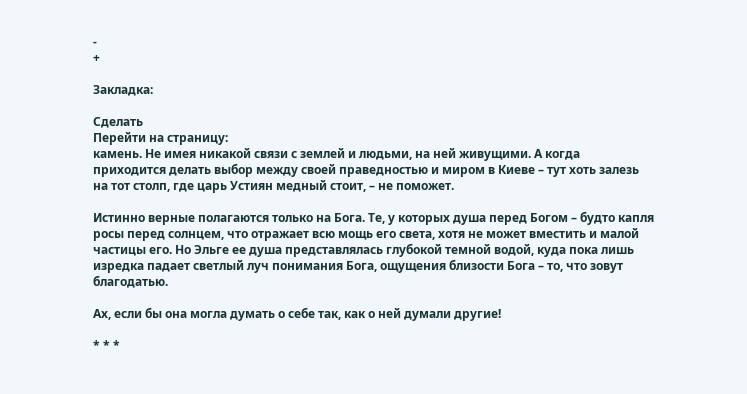-
+

Закладка:

Сделать
Перейти на страницу:
камень. Не имея никакой связи с землей и людьми, на ней живущими. А когда приходится делать выбор между своей праведностью и миром в Киеве – тут хоть залезь на тот столп, где царь Устиян медный стоит, – не поможет.

Истинно верные полагаются только на Бога. Те, у которых душа перед Богом – будто капля росы перед солнцем, что отражает всю мощь его света, хотя не может вместить и малой частицы его. Но Эльге ее душа представлялась глубокой темной водой, куда пока лишь изредка падает светлый луч понимания Бога, ощущения близости Бога – то, что зовут благодатью.

Ах, если бы она могла думать о себе так, как о ней думали другие!

* * *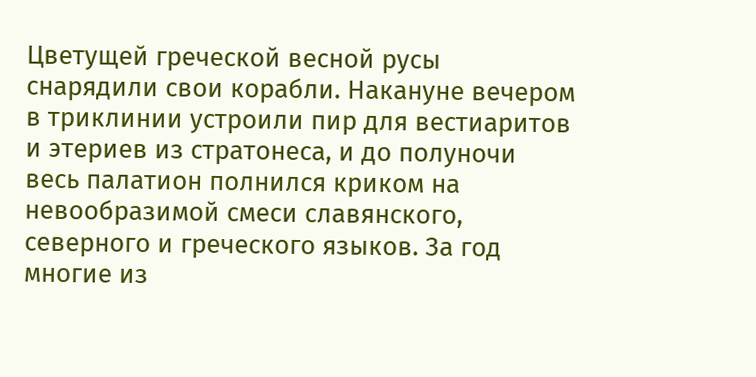Цветущей греческой весной русы снарядили свои корабли. Накануне вечером в триклинии устроили пир для вестиаритов и этериев из стратонеса, и до полуночи весь палатион полнился криком на невообразимой смеси славянского, северного и греческого языков. За год многие из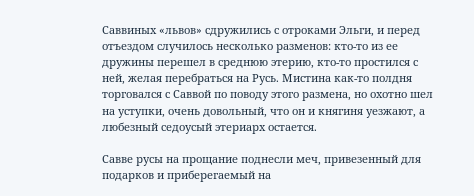Саввиных «львов» сдружились с отроками Эльги, и перед отъездом случилось несколько разменов: кто-то из ее дружины перешел в среднюю этерию, кто-то простился с ней, желая перебраться на Русь. Мистина как-то полдня торговался с Саввой по поводу этого размена, но охотно шел на уступки, очень довольный, что он и княгиня уезжают, а любезный седоусый этериарх остается.

Савве русы на прощание поднесли меч, привезенный для подарков и приберегаемый на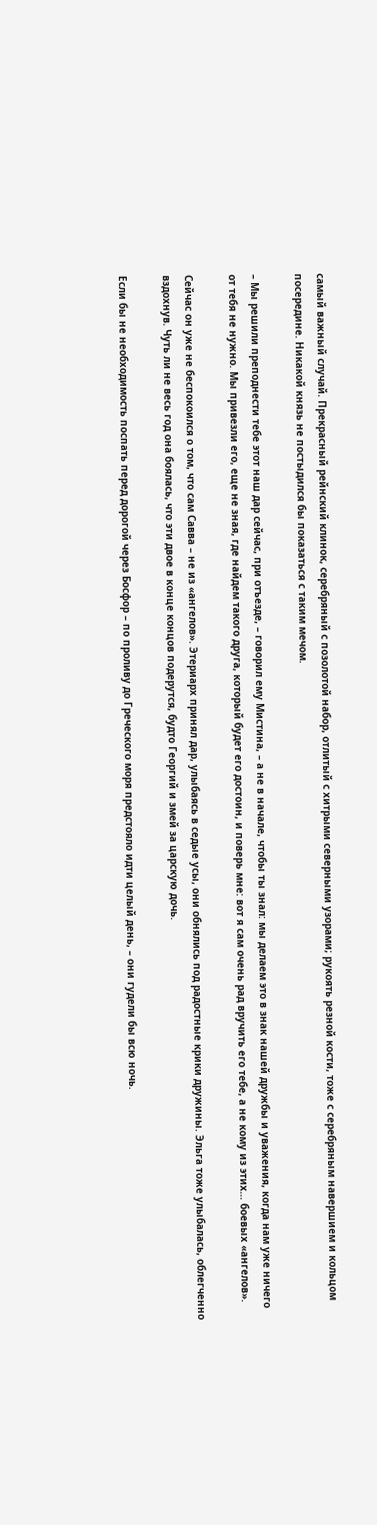самый важный случай. Прекрасный рейнский клинок, серебряный с позолотой набор, отлитый с хитрыми северными узорами; рукоять резной кости, тоже с серебряным навершием и кольцом посередине. Никакой князь не постыдился бы показаться с таким мечом.

– Мы решили преподнести тебе этот наш дар сейчас, при отъезде, – говорил ему Мистина, – а не в начале, чтобы ты знал: мы делаем это в знак нашей дружбы и уважения, когда нам уже ничего от тебя не нужно. Мы привезли его, еще не зная, где найдем такого друга, который будет его достоин, и поверь мне: вот я сам очень рад вручить его тебе, а не кому из этих… боевых «ангелов».

Сейчас он уже не беспокоился о том, что сам Савва – не из «ангелов». Этериарх принял дар, улыбаясь в седые усы, они обнялись под радостные крики дружины. Эльга тоже улыбалась, облегченно вздохнув. Чуть ли не весь год она боялась, что эти двое в конце концов подерутся, будто Георгий и змей за царскую дочь.

Если бы не необходимость поспать перед дорогой через Босфор – по проливу до Греческого моря предстояло идти целый день, – они гудели бы всю ночь.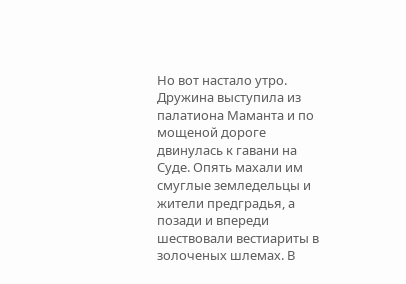Но вот настало утро. Дружина выступила из палатиона Маманта и по мощеной дороге двинулась к гавани на Суде. Опять махали им смуглые земледельцы и жители предградья, а позади и впереди шествовали вестиариты в золоченых шлемах. В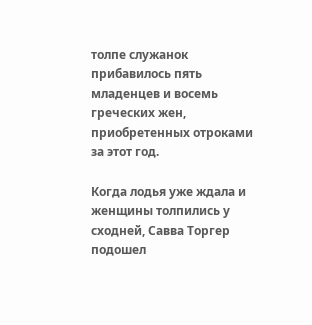толпе служанок прибавилось пять младенцев и восемь греческих жен, приобретенных отроками за этот год.

Когда лодья уже ждала и женщины толпились у сходней, Савва Торгер подошел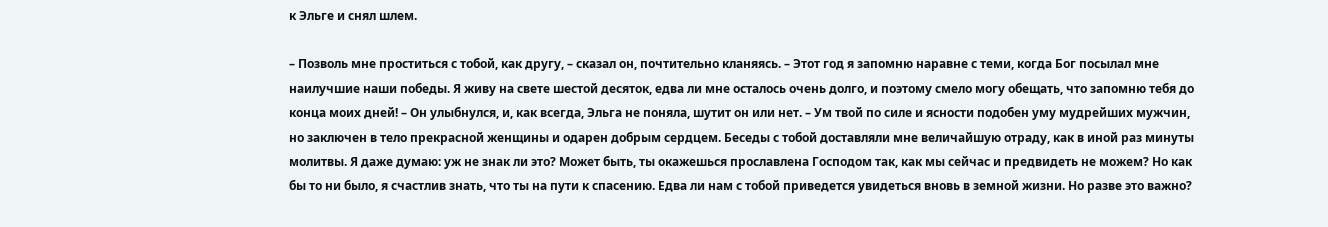к Эльге и снял шлем.

– Позволь мне проститься с тобой, как другу, – сказал он, почтительно кланяясь. – Этот год я запомню наравне с теми, когда Бог посылал мне наилучшие наши победы. Я живу на свете шестой десяток, едва ли мне осталось очень долго, и поэтому смело могу обещать, что запомню тебя до конца моих дней! – Он улыбнулся, и, как всегда, Эльга не поняла, шутит он или нет. – Ум твой по силе и ясности подобен уму мудрейших мужчин, но заключен в тело прекрасной женщины и одарен добрым сердцем. Беседы с тобой доставляли мне величайшую отраду, как в иной раз минуты молитвы. Я даже думаю: уж не знак ли это? Может быть, ты окажешься прославлена Господом так, как мы сейчас и предвидеть не можем? Но как бы то ни было, я счастлив знать, что ты на пути к спасению. Едва ли нам с тобой приведется увидеться вновь в земной жизни. Но разве это важно?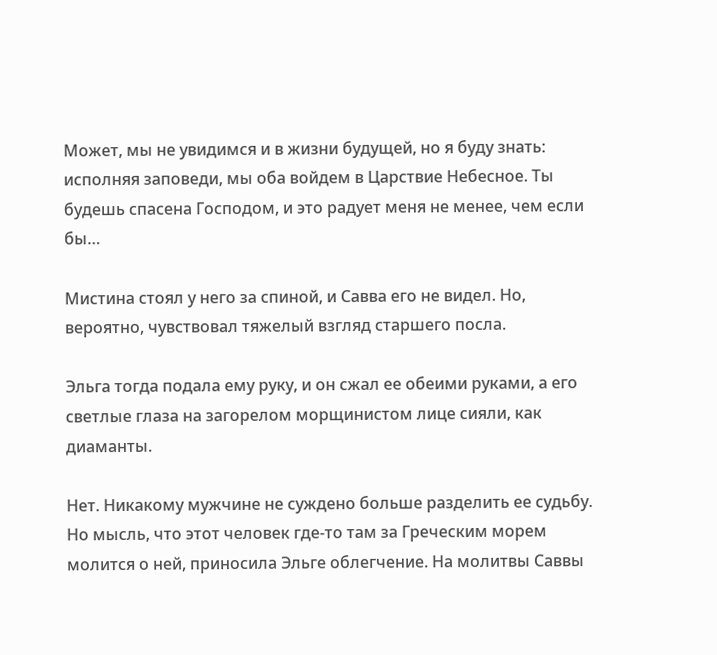Может, мы не увидимся и в жизни будущей, но я буду знать: исполняя заповеди, мы оба войдем в Царствие Небесное. Ты будешь спасена Господом, и это радует меня не менее, чем если бы…

Мистина стоял у него за спиной, и Савва его не видел. Но, вероятно, чувствовал тяжелый взгляд старшего посла.

Эльга тогда подала ему руку, и он сжал ее обеими руками, а его светлые глаза на загорелом морщинистом лице сияли, как диаманты.

Нет. Никакому мужчине не суждено больше разделить ее судьбу. Но мысль, что этот человек где-то там за Греческим морем молится о ней, приносила Эльге облегчение. На молитвы Саввы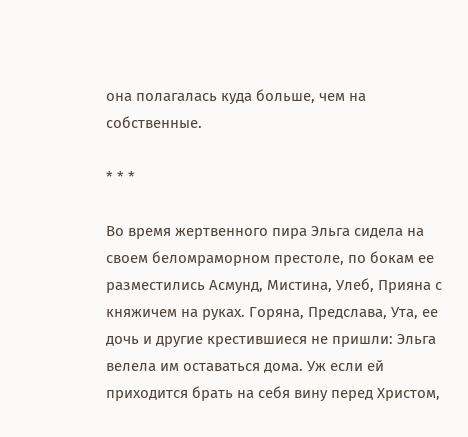она полагалась куда больше, чем на собственные.

* * *

Во время жертвенного пира Эльга сидела на своем беломраморном престоле, по бокам ее разместились Асмунд, Мистина, Улеб, Прияна с княжичем на руках. Горяна, Предслава, Ута, ее дочь и другие крестившиеся не пришли: Эльга велела им оставаться дома. Уж если ей приходится брать на себя вину перед Христом,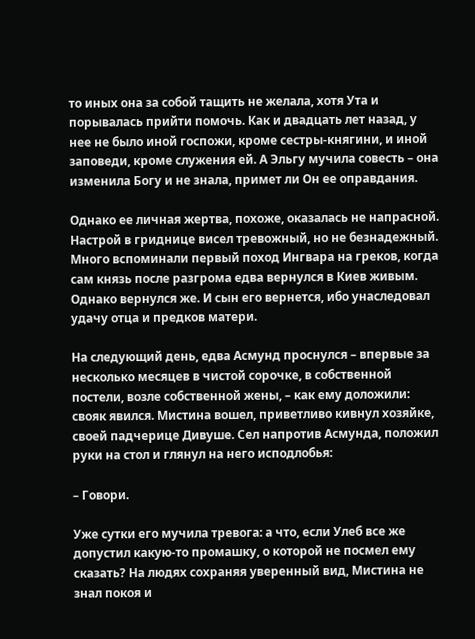то иных она за собой тащить не желала, хотя Ута и порывалась прийти помочь. Как и двадцать лет назад, у нее не было иной госпожи, кроме сестры-княгини, и иной заповеди, кроме служения ей. А Эльгу мучила совесть – она изменила Богу и не знала, примет ли Он ее оправдания.

Однако ее личная жертва, похоже, оказалась не напрасной. Настрой в гриднице висел тревожный, но не безнадежный. Много вспоминали первый поход Ингвара на греков, когда сам князь после разгрома едва вернулся в Киев живым. Однако вернулся же. И сын его вернется, ибо унаследовал удачу отца и предков матери.

На следующий день, едва Асмунд проснулся – впервые за несколько месяцев в чистой сорочке, в собственной постели, возле собственной жены, – как ему доложили: свояк явился. Мистина вошел, приветливо кивнул хозяйке, своей падчерице Дивуше. Сел напротив Асмунда, положил руки на стол и глянул на него исподлобья:

– Говори.

Уже сутки его мучила тревога: а что, если Улеб все же допустил какую-то промашку, о которой не посмел ему сказать? На людях сохраняя уверенный вид, Мистина не знал покоя и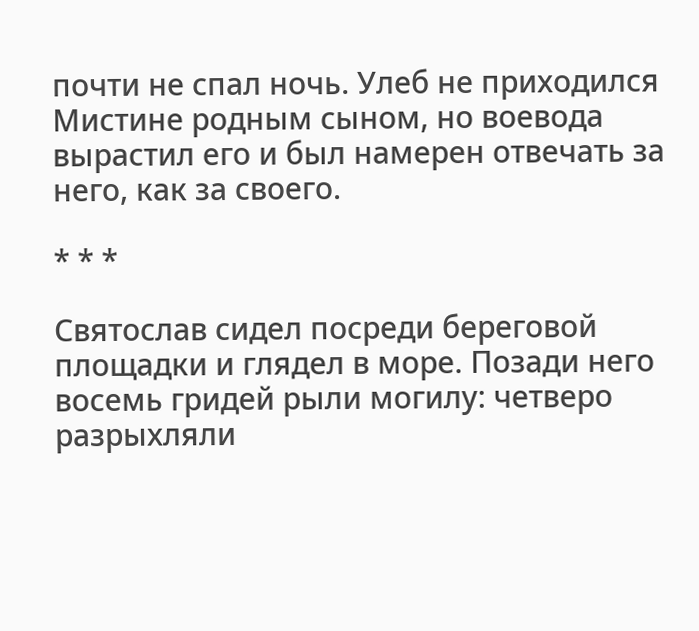почти не спал ночь. Улеб не приходился Мистине родным сыном, но воевода вырастил его и был намерен отвечать за него, как за своего.

* * *

Святослав сидел посреди береговой площадки и глядел в море. Позади него восемь гридей рыли могилу: четверо разрыхляли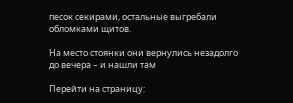песок секирами, остальные выгребали обломками щитов.

На место стоянки они вернулись незадолго до вечера – и нашли там

Перейти на страницу: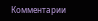Комментарии